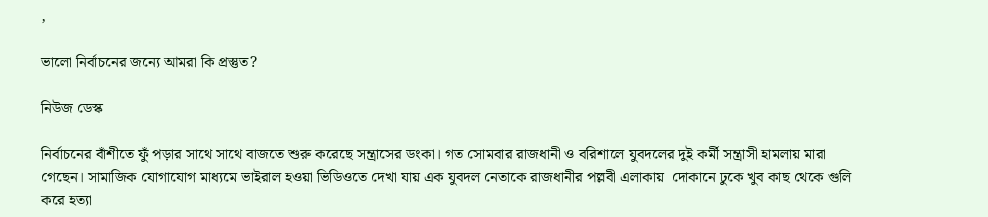,

ভালো নির্বাচনের জন্যে আমরা কি প্রস্তুত?

নিউজ ডেস্ক

নির্বাচনের বাঁশীতে ফুঁ পড়ার সাথে সাথে বাজতে শুরু করেছে সন্ত্রাসের ডংকা। গত সোমবার রাজধানী ও বরিশালে যুবদলের দুই কর্মী সন্ত্রাসী হামলায় মারা গেছেন। সামাজিক যোগাযোগ মাধ্যমে ভাইরাল হওয়া ভিডিওতে দেখা যায় এক যুবদল নেতাকে রাজধানীর পল্লবী এলাকায়  দোকানে ঢুকে খুব কাছ থেকে গুলি করে হত্যা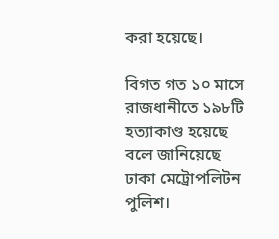করা হয়েছে।

বিগত গত ১০ মাসে রাজধানীতে ১৯৮টি হত্যাকাণ্ড হয়েছে বলে জানিয়েছে ঢাকা মেট্রোপলিটন পুলিশ।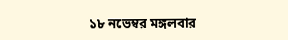১৮ নভেম্বর মঙ্গলবার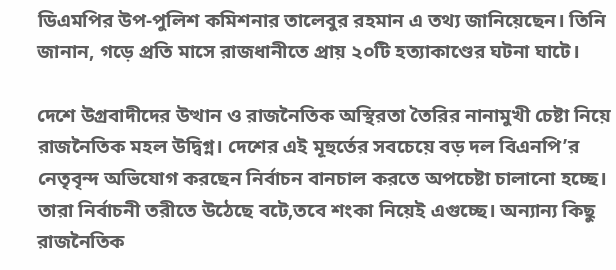ডিএমপির উপ-পুলিশ কমিশনার তালেবুর রহমান এ তথ্য জানিয়েছেন। তিনি জানান, গড়ে প্রতি মাসে রাজধানীতে প্রায় ২০টি হত্যাকাণ্ডের ঘটনা ঘাটে।

দেশে উগ্রবাদীদের উত্থান ও রাজনৈতিক অস্থিরতা তৈরির নানামুখী চেষ্টা নিয়ে রাজনৈতিক মহল উদ্বিগ্ন। দেশের এই মূহুর্তের সবচেয়ে বড় দল বিএনপি’র নেতৃবৃন্দ অভিযোগ করছেন নির্বাচন বানচাল করতে অপচেষ্টা চালানো হচ্ছে। তারা নির্বাচনী তরীতে উঠেছে বটে,তবে শংকা নিয়েই এগুচ্ছে। অন্যান্য কিছু রাজনৈতিক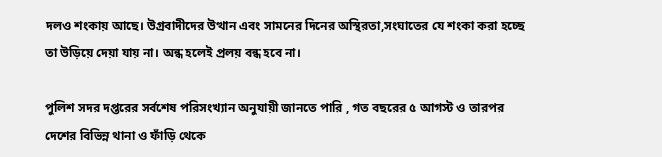দলও শংকায় আছে। উগ্রবাদীদের উত্থান এবং সামনের দিনের অস্থিরতা,সংঘাতের যে শংকা করা হচ্ছে তা উড়িয়ে দেয়া যায় না। অন্ধ হলেই প্রলয় বন্ধ হবে না।

পুলিশ সদর দপ্তরের সর্বশেষ পরিসংখ্যান অনুযায়ী জানতে পারি , গত বছরের ৫ আগস্ট ও তারপর দেশের বিভিন্ন থানা ও ফাঁড়ি থেকে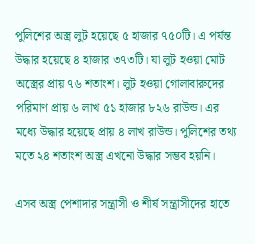পুলিশের অস্ত্র লুট হয়েছে ৫ হাজার ৭৫০টি। এ পর্যন্ত উদ্ধার হয়েছে ৪ হাজার ৩৭৩টি। যা লুট হওয়া মোট অস্ত্রের প্রায় ৭৬ শতাংশ। লুট হওয়া গোলাবারুদের পরিমাণ প্রায় ৬ লাখ ৫১ হাজার ৮২৬ রাউন্ড। এর মধ্যে উদ্ধার হয়েছে প্রায় ৪ লাখ রাউন্ড। পুলিশের তথ্য মতে ২৪ শতাংশ অস্ত্র এখনো উদ্ধার সম্ভব হয়নি।

এসব অস্ত্র পেশাদার সন্ত্রাসী ও শীর্ষ সন্ত্রাসীদের হাতে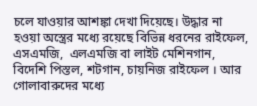চলে যাওয়ার আশঙ্কা দেখা দিয়েছে। উদ্ধার না হওয়া অস্ত্রের মধ্যে রয়েছে বিভিন্ন ধরনের রাইফেল, এসএমজি,  এলএমজি বা লাইট মেশিনগান, বিদেশি পিস্তল, শটগান, চায়নিজ রাইফেল । আর গোলাবারুদের মধ্যে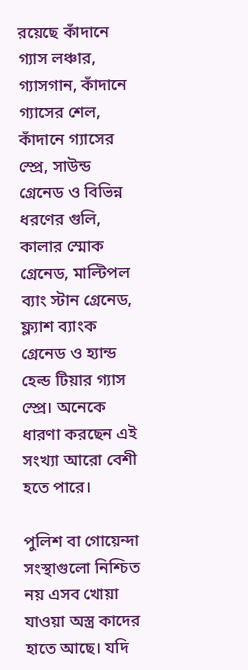রয়েছে কাঁদানে গ্যাস লঞ্চার, গ্যাসগান, কাঁদানে গ্যাসের শেল, কাঁদানে গ্যাসের স্প্রে, সাউন্ড গ্রেনেড ও বিভিন্ন ধরণের গুলি, কালার স্মোক গ্রেনেড, মাল্টিপল ব্যাং স্টান গ্রেনেড, ফ্ল্যাশ ব্যাংক গ্রেনেড ও হ্যান্ড হেল্ড টিয়ার গ্যাস স্প্রে। অনেকে ধারণা করছেন এই সংখ্যা আরো বেশী হতে পারে।

পুলিশ বা গোয়েন্দা সংস্থাগুলো নিশ্চিত নয় এসব খোয়া যাওয়া অস্ত্র কাদের হাতে আছে। যদি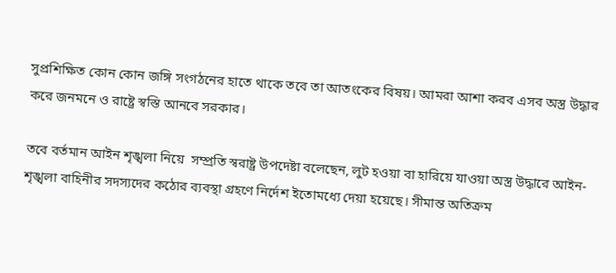সুপ্রশিক্ষিত কোন কোন জঙ্গি সংগঠনের হাতে থাকে তবে তা আতংকের বিষয়। আমরা আশা করব এসব অস্ত্র উদ্ধার করে জনমনে ও রাষ্ট্রে স্বস্তি আনবে সরকার।

তবে বর্তমান আইন শৃঙ্খলা নিয়ে  সম্প্রতি স্বরাষ্ট্র উপদেষ্টা বলেছেন, লুট হওয়া বা হারিয়ে যাওয়া অস্ত্র উদ্ধারে আইন-শৃঙ্খলা বাহিনীর সদস্যদের কঠোর ব্যবস্থা গ্রহণে নির্দেশ ইতোমধ্যে দেয়া হয়েছে। সীমান্ত অতিক্রম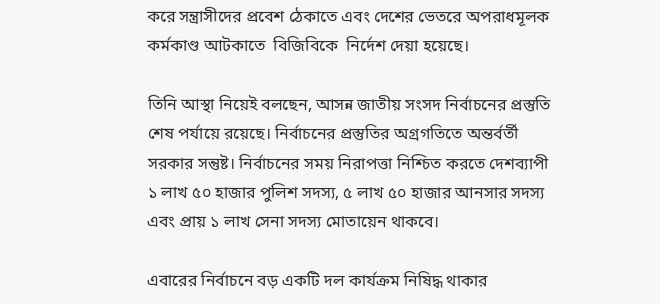করে সন্ত্রাসীদের প্রবেশ ঠেকাতে এবং দেশের ভেতরে অপরাধমূলক কর্মকাণ্ড আটকাতে  বিজিবিকে  নির্দেশ দেয়া হয়েছে।

তিনি আস্থা নিয়েই বলছেন, আসন্ন জাতীয় সংসদ নির্বাচনের প্রস্তুতি শেষ পর্যায়ে রয়েছে। নির্বাচনের প্রস্তুতির অগ্রগতিতে অন্তর্বর্তী সরকার সন্তুষ্ট। নির্বাচনের সময় নিরাপত্তা নিশ্চিত করতে দেশব্যাপী ১ লাখ ৫০ হাজার পুলিশ সদস্য, ৫ লাখ ৫০ হাজার আনসার সদস্য এবং প্রায় ১ লাখ সেনা সদস্য মোতায়েন থাকবে।

এবারের নির্বাচনে বড় একটি দল কার্যক্রম নিষিদ্ধ থাকার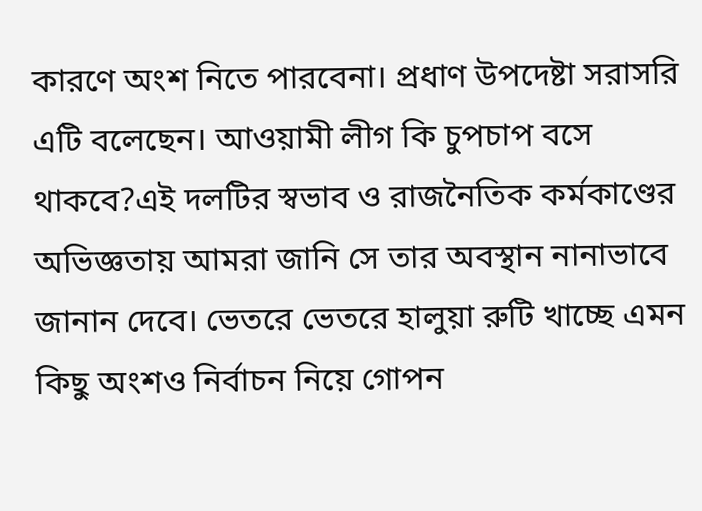কারণে অংশ নিতে পারবেনা। প্রধাণ উপদেষ্টা সরাসরি এটি বলেছেন। আওয়ামী লীগ কি চুপচাপ বসে থাকবে?এই দলটির স্বভাব ও রাজনৈতিক কর্মকাণ্ডের অভিজ্ঞতায় আমরা জানি সে তার অবস্থান নানাভাবে জানান দেবে। ভেতরে ভেতরে হালুয়া রুটি খাচ্ছে এমন কিছু অংশও নির্বাচন নিয়ে গোপন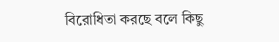বিরোধিতা করছে বলে কিছু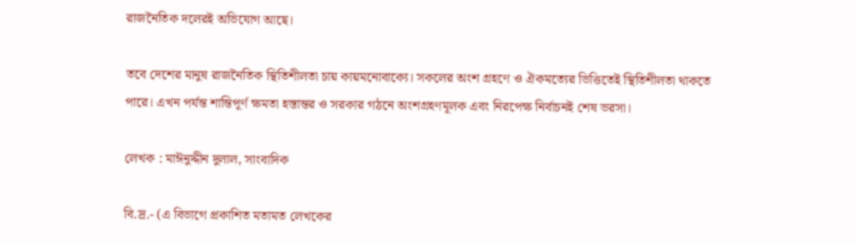রাজনৈতিক দলেরই অভিযোগ আছে।

তবে দেশের মানুষ রাজনৈতিক স্থিতিশীলতা চায় কায়মনোবাক্যে। সকলের অংশ গ্রহণে ও ঐকমত্যের ভিত্তিতেই স্থিতিশীলতা থাকতে পারে। এখন পর্যন্ত শান্তিপূর্ণ ক্ষমতা হস্তান্তর ও সরকার গঠনে অংশগ্রহণমূলক এবং নিরপেক্ষ নির্বাচনই শেষ ভরসা।

লেখক : মাঈনুদ্দীন দুলাল, সাংবাদিক

বি.দ্র.- (এ বিভাগে প্রকাশিত মতামত লেখকের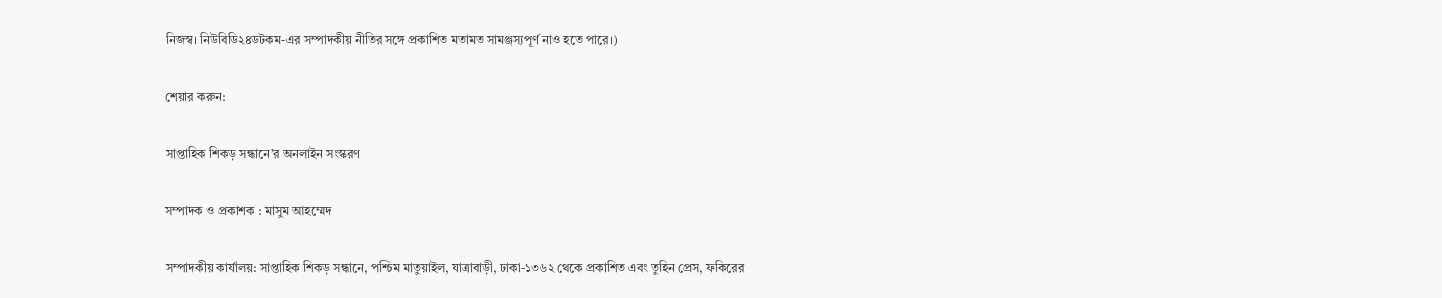নিজস্ব। নিউবিডি২৪ডটকম-এর সম্পাদকীয় নীতির সঙ্গে প্রকাশিত মতামত সামঞ্জস্যপূর্ণ নাও হতে পারে।)

শেয়ার করুন:

সাপ্তাহিক শিকড় সন্ধানে’র অনলাইন সংস্করণ

সম্পাদক ও প্রকাশক : মাসুম আহম্মেদ

সম্পাদকীয় কার্যালয়: সাপ্তাহিক শিকড় সন্ধানে, পশ্চিম মাতুয়াইল, যাত্রাবাড়ী, ঢাকা-১৩৬২ থেকে প্রকাশিত এবং তুহিন প্রেস, ফকিরের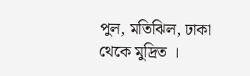পুল, মতিঝিল, ঢাকা থেকে মুদ্রিত ।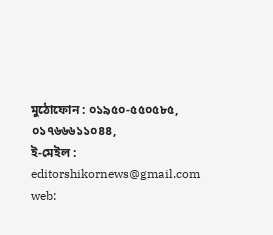মুঠোফোন : ০১৯৫০-৫৫০৫৮৫, ০১৭৬৬৬১১০৪৪,
ই-মেইল : editorshikornews@gmail.com
web: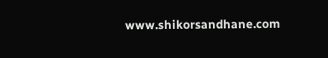www.shikorsandhane.com